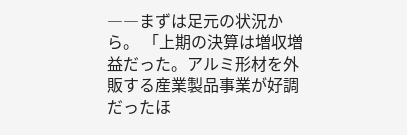――まずは足元の状況から。 「上期の決算は増収増益だった。アルミ形材を外販する産業製品事業が好調だったほ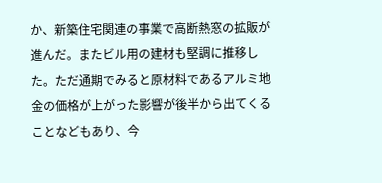か、新築住宅関連の事業で高断熱窓の拡販が進んだ。またビル用の建材も堅調に推移した。ただ通期でみると原材料であるアルミ地金の価格が上がった影響が後半から出てくることなどもあり、今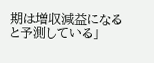期は増収減益になると予測している」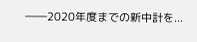――2020年度までの新中計を...